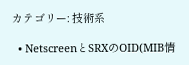カテゴリー: 技術系

  • NetscreenとSRXのOID(MIB情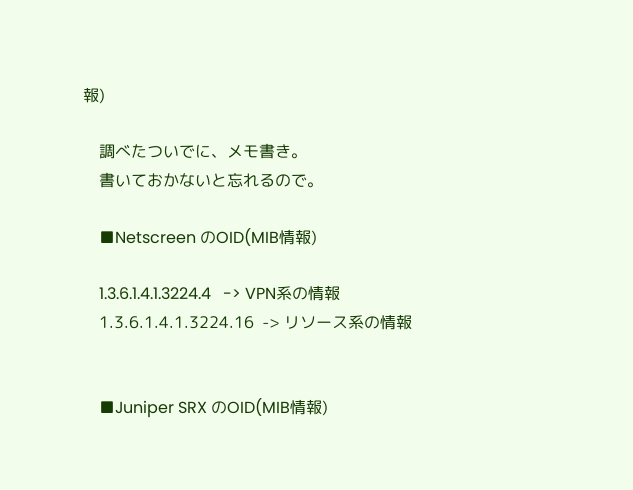報)

    調べたついでに、メモ書き。
    書いておかないと忘れるので。

    ■Netscreen のOID(MIB情報)

    1.3.6.1.4.1.3224.4   -> VPN系の情報
    1.3.6.1.4.1.3224.16  -> リソース系の情報


    ■Juniper SRX のOID(MIB情報)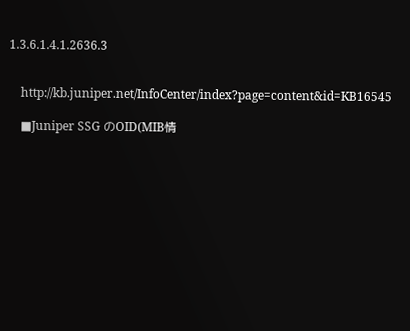1.3.6.1.4.1.2636.3


    http://kb.juniper.net/InfoCenter/index?page=content&id=KB16545

    ■Juniper SSG のOID(MIB情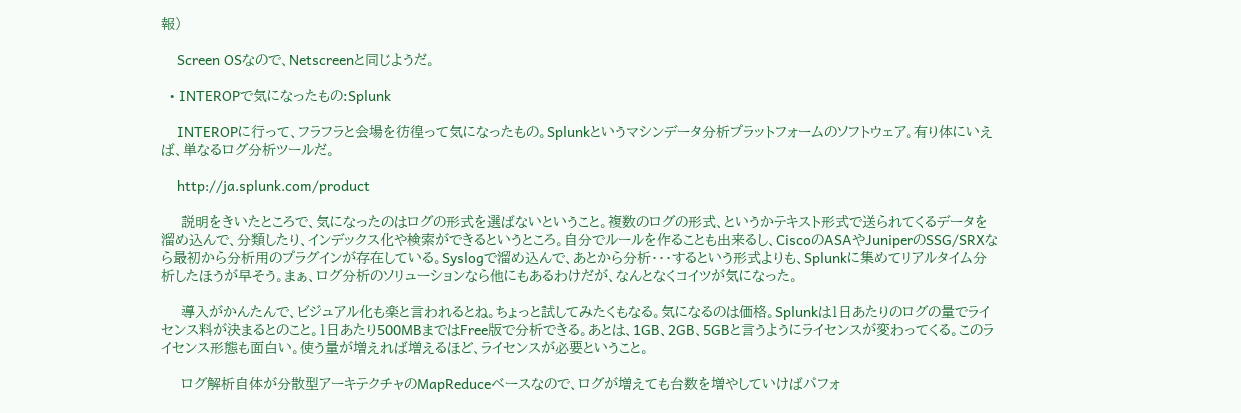報)

    Screen OSなので、Netscreenと同じようだ。

  • INTEROPで気になったもの:Splunk

    INTEROPに行って、フラフラと会場を彷徨って気になったもの。Splunkというマシンデータ分析プラットフォームのソフトウェア。有り体にいえば、単なるログ分析ツールだ。

    http://ja.splunk.com/product

    説明をきいたところで、気になったのはログの形式を選ばないということ。複数のログの形式、というかテキスト形式で送られてくるデータを溜め込んで、分類したり、インデックス化や検索ができるというところ。自分でルールを作ることも出来るし、CiscoのASAやJuniperのSSG/SRXなら最初から分析用のプラグインが存在している。Syslogで溜め込んで、あとから分析・・・するという形式よりも、Splunkに集めてリアルタイム分析したほうが早そう。まぁ、ログ分析のソリューションなら他にもあるわけだが、なんとなくコイツが気になった。

    導入がかんたんで、ビジュアル化も楽と言われるとね。ちょっと試してみたくもなる。気になるのは価格。Splunkは1日あたりのログの量でライセンス料が決まるとのこと。1日あたり500MBまではFree版で分析できる。あとは、1GB、2GB、5GBと言うようにライセンスが変わってくる。このライセンス形態も面白い。使う量が増えれば増えるほど、ライセンスが必要ということ。

    ログ解析自体が分散型アーキテクチャのMapReduceベースなので、ログが増えても台数を増やしていけばパフォ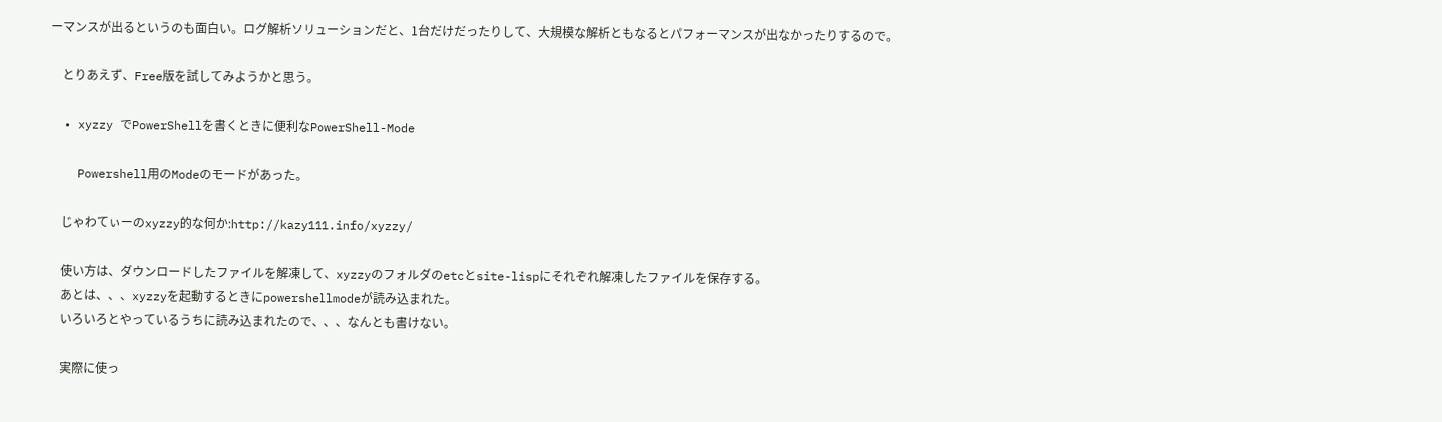ーマンスが出るというのも面白い。ログ解析ソリューションだと、1台だけだったりして、大規模な解析ともなるとパフォーマンスが出なかったりするので。

    とりあえず、Free版を試してみようかと思う。

  • xyzzy でPowerShellを書くときに便利なPowerShell-Mode

    Powershell用のModeのモードがあった。

    じゃわてぃーのxyzzy的な何か:http://kazy111.info/xyzzy/

    使い方は、ダウンロードしたファイルを解凍して、xyzzyのフォルダのetcとsite-lispにそれぞれ解凍したファイルを保存する。
    あとは、、、xyzzyを起動するときにpowershellmodeが読み込まれた。
    いろいろとやっているうちに読み込まれたので、、、なんとも書けない。

    実際に使っ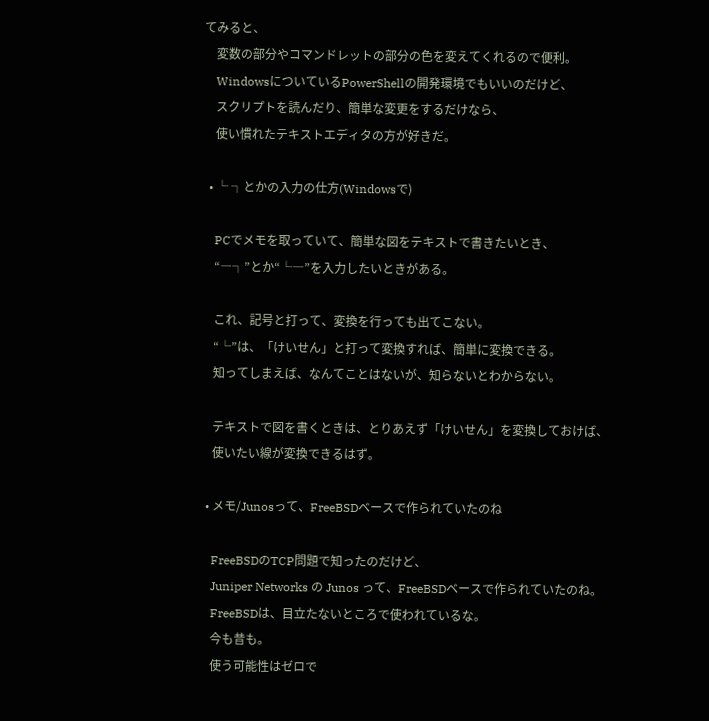てみると、
    変数の部分やコマンドレットの部分の色を変えてくれるので便利。
    WindowsについているPowerShellの開発環境でもいいのだけど、
    スクリプトを読んだり、簡単な変更をするだけなら、
    使い慣れたテキストエディタの方が好きだ。

  • └ ┐とかの入力の仕方(Windowsで)

    PCでメモを取っていて、簡単な図をテキストで書きたいとき、
    “―┐”とか“└―”を入力したいときがある。

    これ、記号と打って、変換を行っても出てこない。
    “└”は、「けいせん」と打って変換すれば、簡単に変換できる。
    知ってしまえば、なんてことはないが、知らないとわからない。

    テキストで図を書くときは、とりあえず「けいせん」を変換しておけば、
    使いたい線が変換できるはず。

  • メモ/Junosって、FreeBSDベースで作られていたのね

    FreeBSDのTCP問題で知ったのだけど、
    Juniper Networks の Junos って、FreeBSDベースで作られていたのね。
    FreeBSDは、目立たないところで使われているな。
    今も昔も。
    使う可能性はゼロで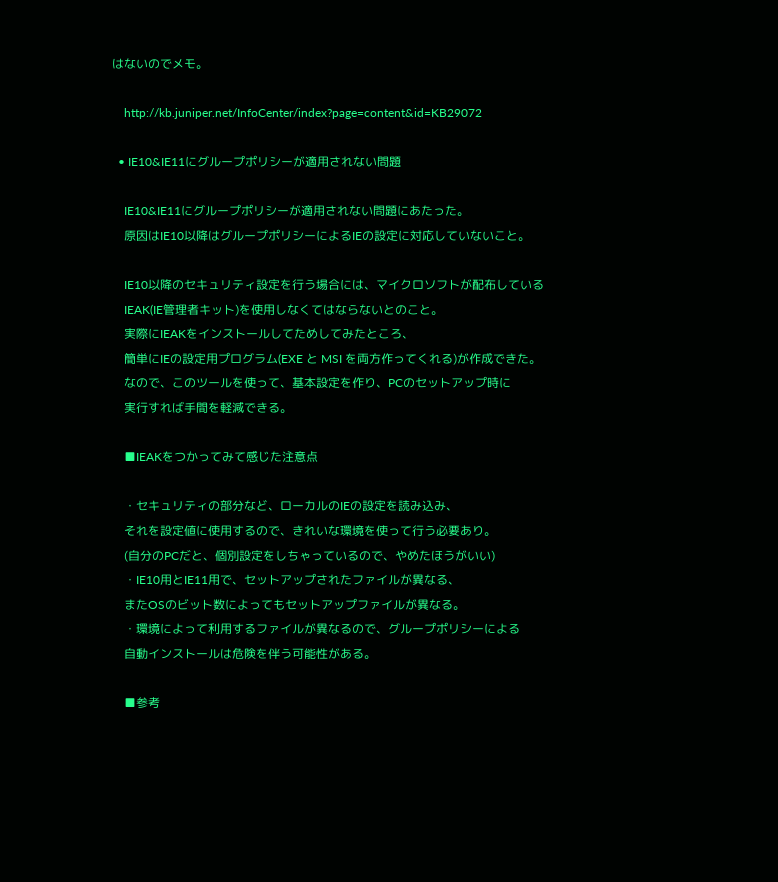はないのでメモ。

    http://kb.juniper.net/InfoCenter/index?page=content&id=KB29072

  • IE10&IE11にグループポリシーが適用されない問題

    IE10&IE11にグループポリシーが適用されない問題にあたった。
    原因はIE10以降はグループポリシーによるIEの設定に対応していないこと。

    IE10以降のセキュリティ設定を行う場合には、マイクロソフトが配布している
    IEAK(IE管理者キット)を使用しなくてはならないとのこと。
    実際にIEAKをインストールしてためしてみたところ、
    簡単にIEの設定用プログラム(EXE と MSI を両方作ってくれる)が作成できた。
    なので、このツールを使って、基本設定を作り、PCのセットアップ時に
    実行すれば手間を軽減できる。

    ■IEAKをつかってみて感じた注意点

    ・セキュリティの部分など、ローカルのIEの設定を読み込み、
    それを設定値に使用するので、きれいな環境を使って行う必要あり。
    (自分のPCだと、個別設定をしちゃっているので、やめたほうがいい)
    ・IE10用とIE11用で、セットアップされたファイルが異なる、
    またOSのビット数によってもセットアップファイルが異なる。
    ・環境によって利用するファイルが異なるので、グループポリシーによる
    自動インストールは危険を伴う可能性がある。

    ■参考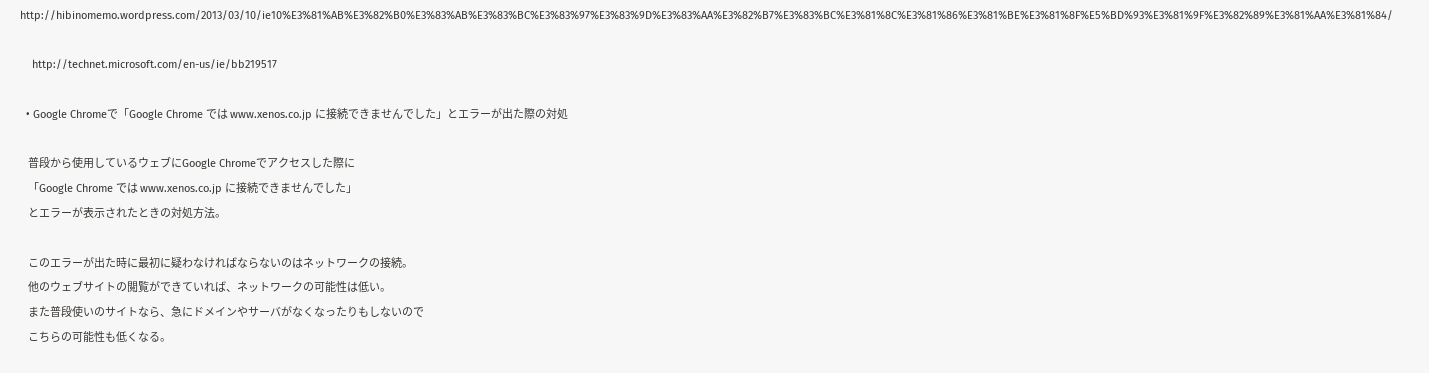http://hibinomemo.wordpress.com/2013/03/10/ie10%E3%81%AB%E3%82%B0%E3%83%AB%E3%83%BC%E3%83%97%E3%83%9D%E3%83%AA%E3%82%B7%E3%83%BC%E3%81%8C%E3%81%86%E3%81%BE%E3%81%8F%E5%BD%93%E3%81%9F%E3%82%89%E3%81%AA%E3%81%84/

    http://technet.microsoft.com/en-us/ie/bb219517

  • Google Chromeで「Google Chrome では www.xenos.co.jp に接続できませんでした」とエラーが出た際の対処

    普段から使用しているウェブにGoogle Chromeでアクセスした際に
    「Google Chrome では www.xenos.co.jp に接続できませんでした」
    とエラーが表示されたときの対処方法。

    このエラーが出た時に最初に疑わなければならないのはネットワークの接続。
    他のウェブサイトの閲覧ができていれば、ネットワークの可能性は低い。
    また普段使いのサイトなら、急にドメインやサーバがなくなったりもしないので
    こちらの可能性も低くなる。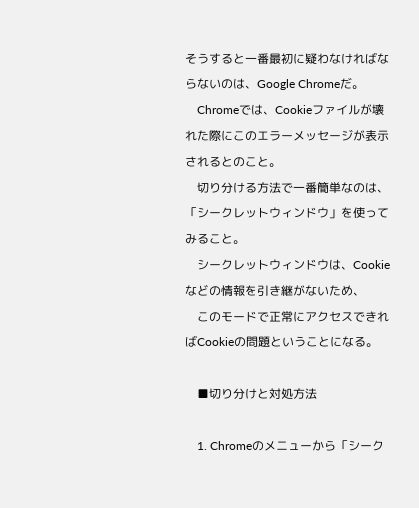そうすると一番最初に疑わなければならないのは、Google Chromeだ。
    Chromeでは、Cookieファイルが壊れた際にこのエラーメッセージが表示されるとのこと。
    切り分ける方法で一番簡単なのは、「シークレットウィンドウ」を使ってみること。
    シークレットウィンドウは、Cookieなどの情報を引き継がないため、
    このモードで正常にアクセスできればCookieの問題ということになる。

    ■切り分けと対処方法

    1. Chromeのメニューから「シーク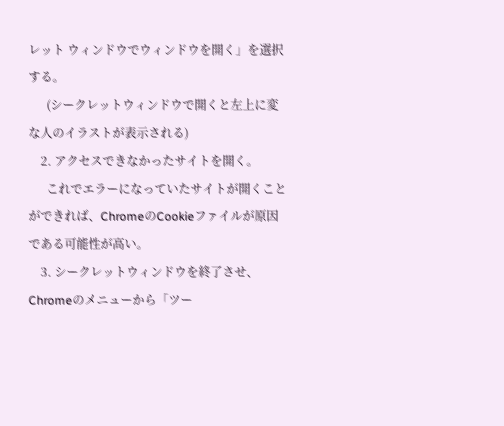レット ウィンドウでウィンドウを開く」を選択する。
      (シークレットウィンドウで開くと左上に変な人のイラストが表示される)
    2. アクセスできなかったサイトを開く。
      これでエラーになっていたサイトが開くことができれば、ChromeのCookieファイルが原因である可能性が高い。
    3. シークレットウィンドウを終了させ、Chromeのメニューから「ツー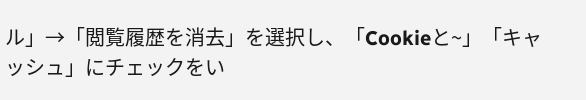ル」→「閲覧履歴を消去」を選択し、「Cookieと~」「キャッシュ」にチェックをい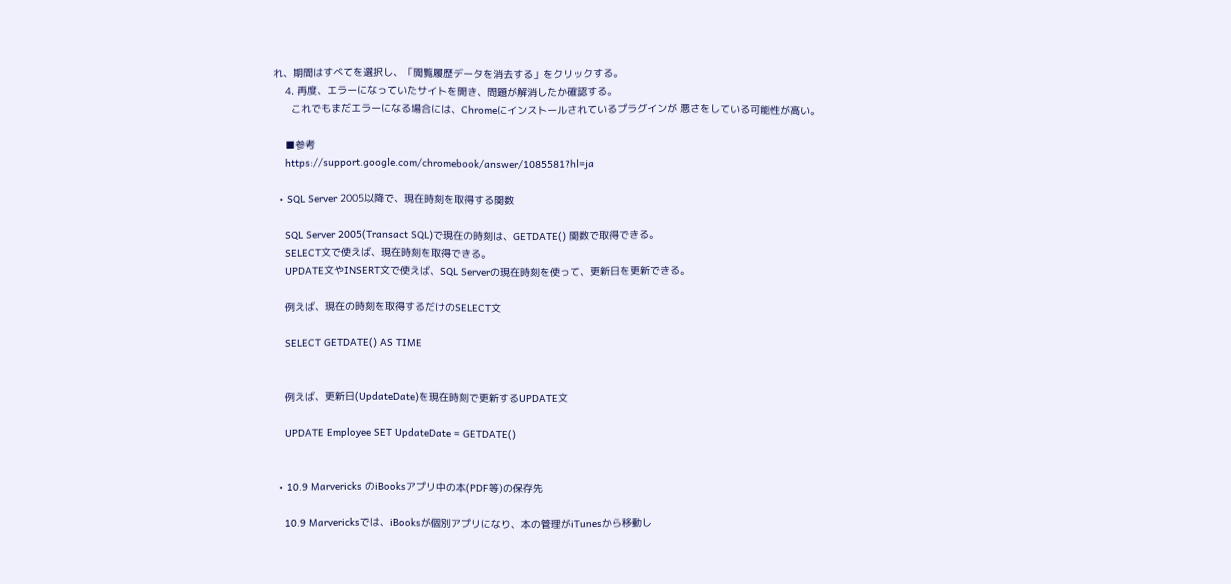れ、期間はすべてを選択し、「閲覧履歴データを消去する」をクリックする。
    4. 再度、エラーになっていたサイトを開き、問題が解消したか確認する。
      これでもまだエラーになる場合には、Chromeにインストールされているプラグインが 悪さをしている可能性が高い。

    ■参考
    https://support.google.com/chromebook/answer/1085581?hl=ja

  • SQL Server 2005以降で、現在時刻を取得する関数

    SQL Server 2005(Transact SQL)で現在の時刻は、GETDATE() 関数で取得できる。
    SELECT文で使えば、現在時刻を取得できる。
    UPDATE文やINSERT文で使えば、SQL Serverの現在時刻を使って、更新日を更新できる。

    例えば、現在の時刻を取得するだけのSELECT文

    SELECT GETDATE() AS TIME


    例えば、更新日(UpdateDate)を現在時刻で更新するUPDATE文

    UPDATE Employee SET UpdateDate = GETDATE()


  • 10.9 Marvericks のiBooksアプリ中の本(PDF等)の保存先

    10.9 Marvericksでは、iBooksが個別アプリになり、本の管理がiTunesから移動し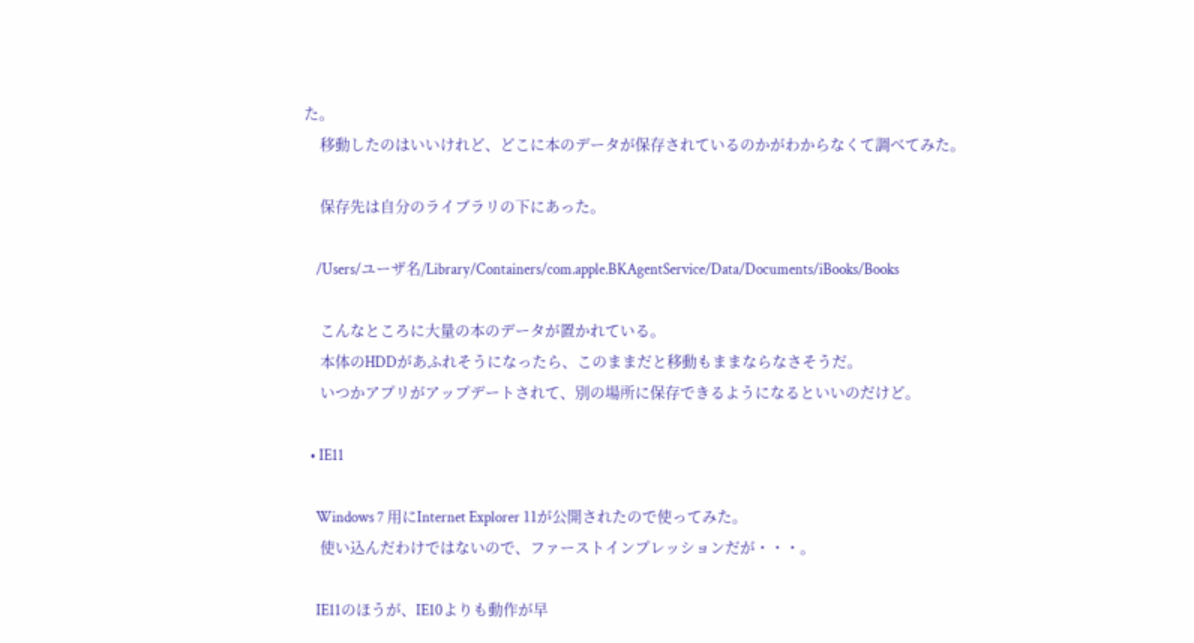た。
    移動したのはいいけれど、どこに本のデータが保存されているのかがわからなくて調べてみた。

    保存先は自分のライブラリの下にあった。

    /Users/ユーザ名/Library/Containers/com.apple.BKAgentService/Data/Documents/iBooks/Books

    こんなところに大量の本のデータが置かれている。
    本体のHDDがあふれそうになったら、このままだと移動もままならなさそうだ。
    いつかアプリがアップデートされて、別の場所に保存できるようになるといいのだけど。

  • IE11

    Windows 7 用にInternet Explorer 11が公開されたので使ってみた。
    使い込んだわけではないので、ファーストインプレッションだが・・・。

    IE11のほうが、IE10よりも動作が早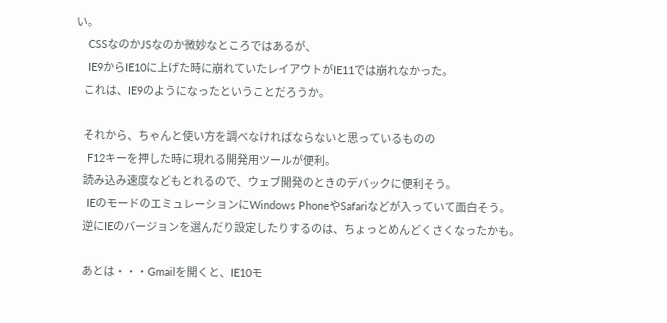い。
    CSSなのかJSなのか微妙なところではあるが、
    IE9からIE10に上げた時に崩れていたレイアウトがIE11では崩れなかった。
    これは、IE9のようになったということだろうか。

    それから、ちゃんと使い方を調べなければならないと思っているものの
    F12キーを押した時に現れる開発用ツールが便利。
    読み込み速度などもとれるので、ウェブ開発のときのデバックに便利そう。
    IEのモードのエミュレーションにWindows PhoneやSafariなどが入っていて面白そう。
    逆にIEのバージョンを選んだり設定したりするのは、ちょっとめんどくさくなったかも。

    あとは・・・Gmailを開くと、IE10モ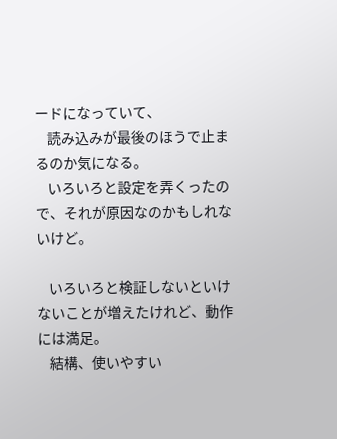ードになっていて、
    読み込みが最後のほうで止まるのか気になる。
    いろいろと設定を弄くったので、それが原因なのかもしれないけど。

    いろいろと検証しないといけないことが増えたけれど、動作には満足。
    結構、使いやすい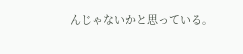んじゃないかと思っている。